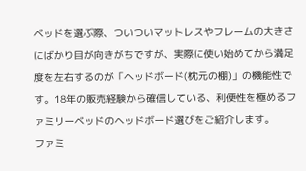ベッドを選ぶ際、ついついマットレスやフレームの大きさにばかり目が向きがちですが、実際に使い始めてから満足度を左右するのが「ヘッドボード(枕元の棚)」の機能性です。18年の販売経験から確信している、利便性を極めるファミリーベッドのヘッドボード選びをご紹介します。
ファミ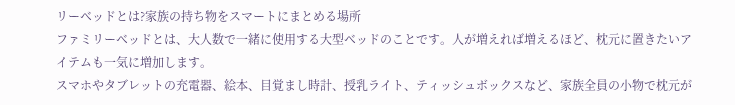リーベッドとは?家族の持ち物をスマートにまとめる場所
ファミリーベッドとは、大人数で一緒に使用する大型ベッドのことです。人が増えれば増えるほど、枕元に置きたいアイテムも一気に増加します。
スマホやタブレットの充電器、絵本、目覚まし時計、授乳ライト、ティッシュボックスなど、家族全員の小物で枕元が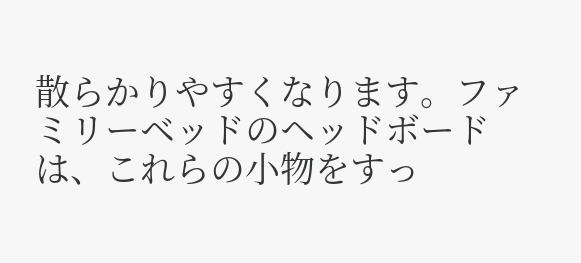散らかりやすくなります。ファミリーベッドのヘッドボードは、これらの小物をすっ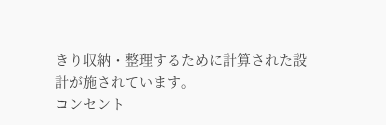きり収納・整理するために計算された設計が施されています。
コンセント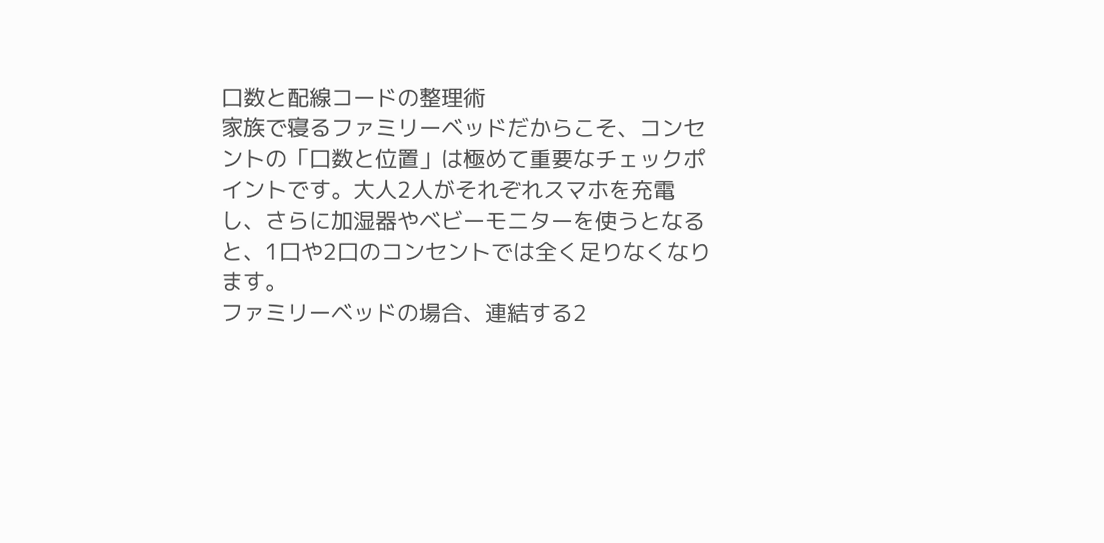口数と配線コードの整理術
家族で寝るファミリーベッドだからこそ、コンセントの「口数と位置」は極めて重要なチェックポイントです。大人2人がそれぞれスマホを充電し、さらに加湿器やベビーモニターを使うとなると、1口や2口のコンセントでは全く足りなくなります。
ファミリーベッドの場合、連結する2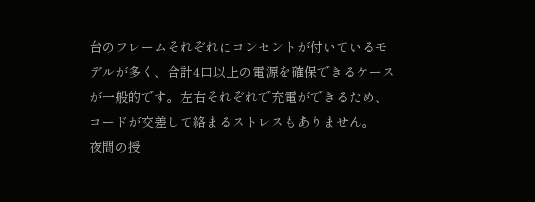台のフレームそれぞれにコンセントが付いているモデルが多く、合計4口以上の電源を確保できるケースが一般的です。左右それぞれで充電ができるため、コードが交差して絡まるストレスもありません。
夜間の授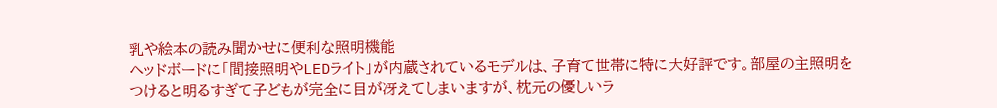乳や絵本の読み聞かせに便利な照明機能
ヘッドボードに「間接照明やLEDライト」が内蔵されているモデルは、子育て世帯に特に大好評です。部屋の主照明をつけると明るすぎて子どもが完全に目が冴えてしまいますが、枕元の優しいラ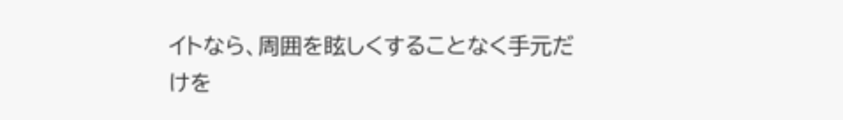イトなら、周囲を眩しくすることなく手元だけを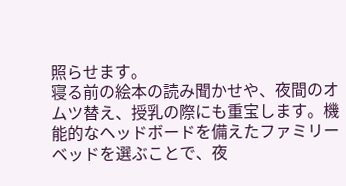照らせます。
寝る前の絵本の読み聞かせや、夜間のオムツ替え、授乳の際にも重宝します。機能的なヘッドボードを備えたファミリーベッドを選ぶことで、夜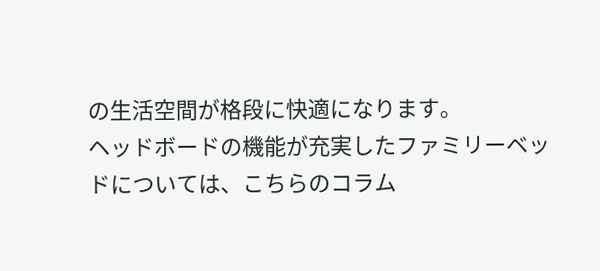の生活空間が格段に快適になります。
ヘッドボードの機能が充実したファミリーベッドについては、こちらのコラム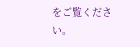をご覧ください。